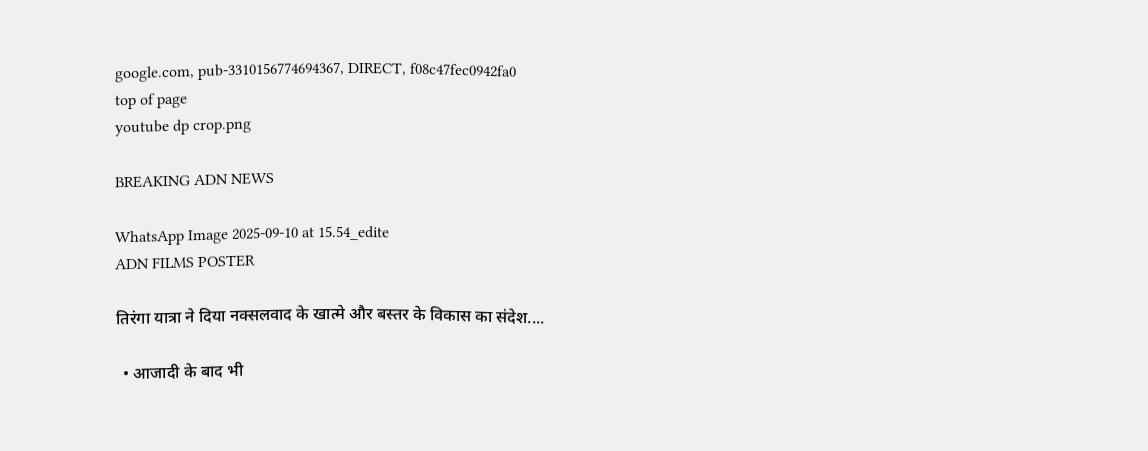google.com, pub-3310156774694367, DIRECT, f08c47fec0942fa0
top of page
youtube dp crop.png

BREAKING ADN NEWS

WhatsApp Image 2025-09-10 at 15.54_edite
ADN FILMS POSTER

तिरंगा यात्रा ने दिया नक्सलवाद के खात्मे और बस्तर के विकास का संदेश....

  • आजादी के बाद भी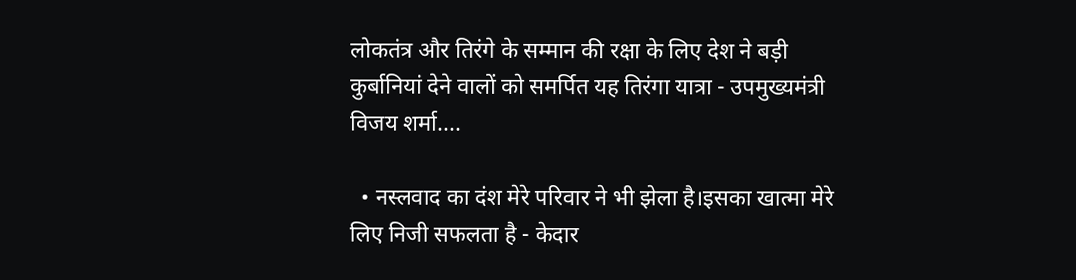लोकतंत्र और तिरंगे के सम्मान की रक्षा के लिए देश ने बड़ी कुर्बानियां देने वालों को समर्पित यह तिरंगा यात्रा - उपमुख्यमंत्री विजय शर्मा....

  • नस्लवाद का दंश मेरे परिवार ने भी झेला है।इसका खात्मा मेरे लिए निजी सफलता है - केदार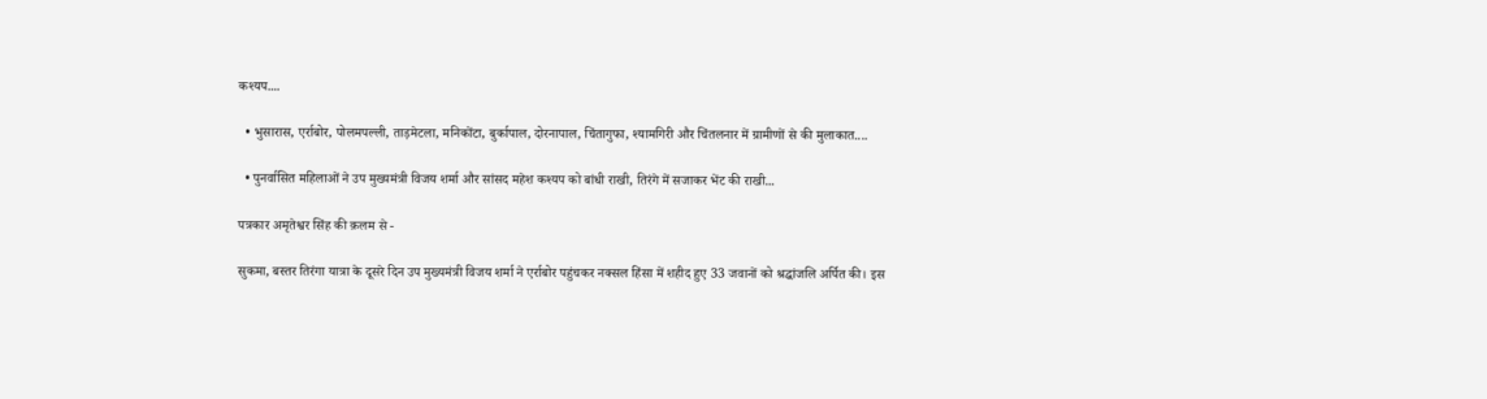कश्यप....

  • भुसारास, एर्राबोर, पोलमपल्ली, ताड़मेटला, मनिकोंटा, बुर्कापाल, दोरनापाल, चिंतागुफा, श्यामगिरी और चिंतलनार में ग्रामीणों से की मुलाकात....

  • पुनर्वासित महिलाओं ने उप मुख्यमंत्री विजय शर्मा और सांसद महेश कश्यप को बांधी राखी, तिरंगे में सजाकर भेंट की राखी...

पत्रकार अमृतेश्वर सिंह की क़लम से -

सुकमा, बस्तर तिरंगा यात्रा के दूसरे दिन उप मुख्यमंत्री विजय शर्मा ने एर्राबोर पहुंचकर नक्सल हिंसा में शहीद हुए 33 जवानों को श्रद्धांजलि अर्पित की। इस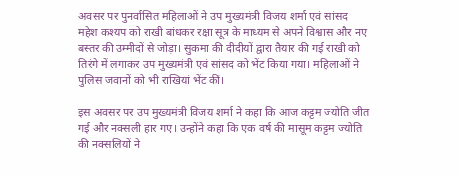अवसर पर पुनर्वासित महिलाओं ने उप मुख्यमंत्री विजय शर्मा एवं सांसद महेश कश्यप को राखी बांधकर रक्षा सूत्र के माध्यम से अपने विश्वास और नए बस्तर की उम्मीदों से जोड़ा। सुकमा की दीदीयों द्वारा तैयार की गई राखी को तिरंगे में लगाकर उप मुख्यमंत्री एवं सांसद को भेंट किया गया। महिलाओं ने पुलिस जवानों को भी राखियां भेंट कीं।

इस अवसर पर उप मुख्यमंत्री विजय शर्मा ने कहा कि आज कट्टम ज्योति जीत गई और नक्सली हार गए। उन्होंने कहा कि एक वर्ष की मासूम कट्टम ज्योति की नक्सलियों ने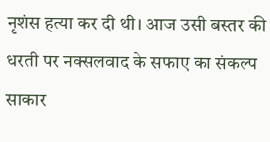नृशंस हत्या कर दी थी। आज उसी बस्तर की धरती पर नक्सलवाद के सफाए का संकल्प साकार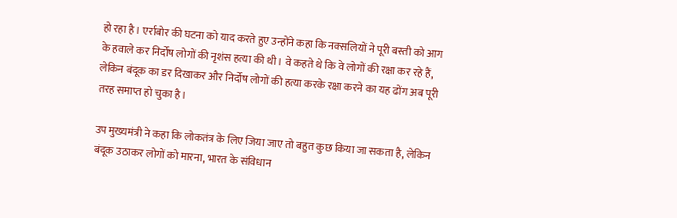हो रहा है। एर्राबोर की घटना को याद करते हुए उन्होंने कहा कि नक्सलियों ने पूरी बस्ती को आग के हवाले कर निर्दोष लोगों की नृशंस हत्या की थी। वे कहते थे कि वे लोगों की रक्षा कर रहे हैं, लेकिन बंदूक का डर दिखाकर और निर्दोष लोगों की हत्या करके रक्षा करने का यह ढोंग अब पूरी तरह समाप्त हो चुका है।

उप मुख्यमंत्री ने कहा कि लोकतंत्र के लिए जिया जाए तो बहुत कुछ किया जा सकता है, लेकिन बंदूक उठाकर लोगों को मारना, भारत के संविधान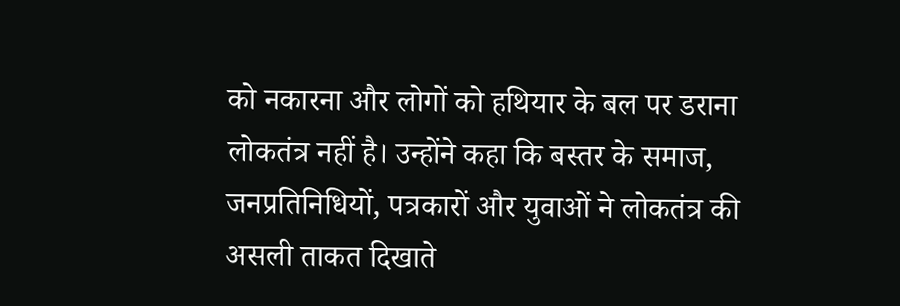को नकारना और लोगों को हथियार के बल पर डराना लोकतंत्र नहीं है। उन्होंने कहा कि बस्तर के समाज, जनप्रतिनिधियों, पत्रकारों और युवाओं ने लोकतंत्र की असली ताकत दिखाते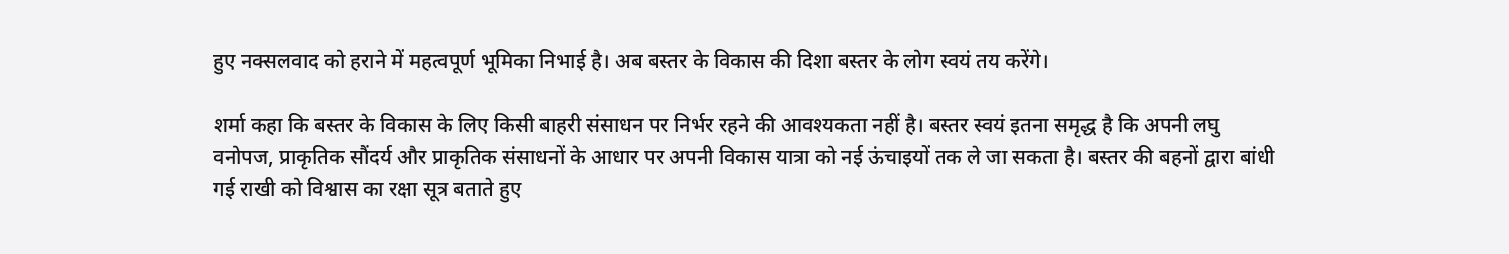हुए नक्सलवाद को हराने में महत्वपूर्ण भूमिका निभाई है। अब बस्तर के विकास की दिशा बस्तर के लोग स्वयं तय करेंगे।

शर्मा कहा कि बस्तर के विकास के लिए किसी बाहरी संसाधन पर निर्भर रहने की आवश्यकता नहीं है। बस्तर स्वयं इतना समृद्ध है कि अपनी लघु वनोपज, प्राकृतिक सौंदर्य और प्राकृतिक संसाधनों के आधार पर अपनी विकास यात्रा को नई ऊंचाइयों तक ले जा सकता है। बस्तर की बहनों द्वारा बांधी गई राखी को विश्वास का रक्षा सूत्र बताते हुए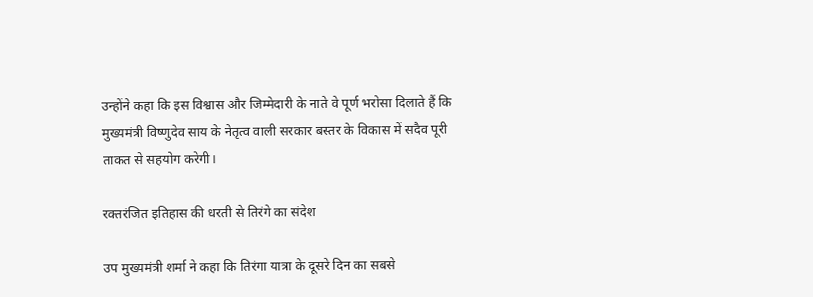उन्होंने कहा कि इस विश्वास और जिम्मेदारी के नाते वे पूर्ण भरोसा दिलाते हैं कि मुख्यमंत्री विष्णुदेव साय के नेतृत्व वाली सरकार बस्तर के विकास में सदैव पूरी ताकत से सहयोग करेगी।

रक्तरंजित इतिहास की धरती से तिरंगे का संदेश

उप मुख्यमंत्री शर्मा ने कहा कि तिरंगा यात्रा के दूसरे दिन का सबसे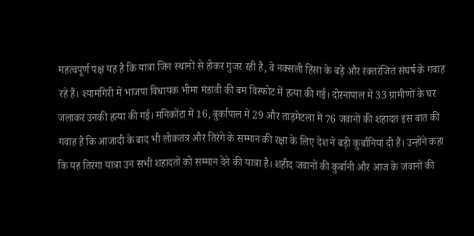महत्वपूर्ण पक्ष यह है कि यात्रा जिन स्थानों से होकर गुजर रही है, वे नक्सली हिंसा के बड़े और रक्तरंजित संघर्ष के गवाह रहे हैं। श्यामगिरी में भाजपा विधायक भीमा मंडावी की बम विस्फोट में हत्या की गई। दोरनापाल में 33 ग्रामीणों के घर जलाकर उनकी हत्या की गई। मनिकोंटा में 16, बुर्कापाल में 29 और ताड़मेटला में 76 जवानों की शहादत इस बात की गवाह है कि आजादी के बाद भी लोकतंत्र और तिरंगे के सम्मान की रक्षा के लिए देश ने बड़ी कुर्बानियां दी हैं। उन्होंने कहा कि यह तिरंगा यात्रा उन सभी शहादतों को सम्मान देने की यात्रा है। शहीद जवानों की कुर्बानी और आज के जवानों की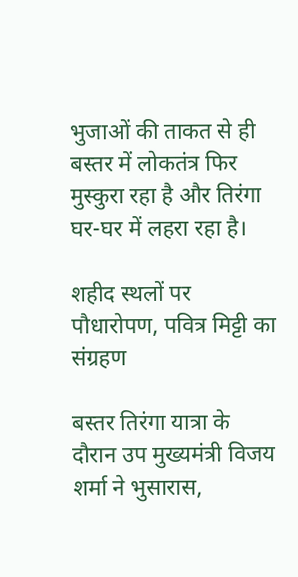भुजाओं की ताकत से ही बस्तर में लोकतंत्र फिर मुस्कुरा रहा है और तिरंगा घर-घर में लहरा रहा है।

शहीद स्थलों पर पौधारोपण, पवित्र मिट्टी का संग्रहण

बस्तर तिरंगा यात्रा के दौरान उप मुख्यमंत्री विजय शर्मा ने भुसारास,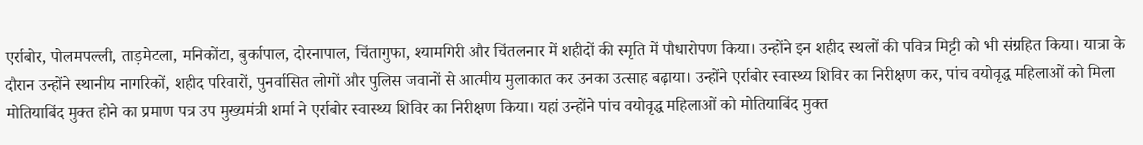एर्राबोर, पोलमपल्ली, ताड़मेटला, मनिकोंटा, बुर्कापाल, दोरनापाल, चिंतागुफा, श्यामगिरी और चिंतलनार में शहीदों की स्मृति में पौधारोपण किया। उन्होंने इन शहीद स्थलों की पवित्र मिट्टी को भी संग्रहित किया। यात्रा के दौरान उन्होंने स्थानीय नागरिकों, शहीद परिवारों, पुनर्वासित लोगों और पुलिस जवानों से आत्मीय मुलाकात कर उनका उत्साह बढ़ाया। उन्होंने एर्राबोर स्वास्थ्य शिविर का निरीक्षण कर, पांच वयोवृद्ध महिलाओं को मिला मोतियाबिंद मुक्त होने का प्रमाण पत्र उप मुख्यमंत्री शर्मा ने एर्राबोर स्वास्थ्य शिविर का निरीक्षण किया। यहां उन्होंने पांच वयोवृद्ध महिलाओं को मोतियाबिंद मुक्त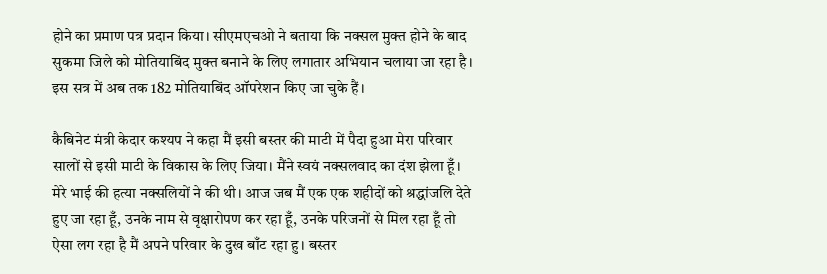होने का प्रमाण पत्र प्रदान किया। सीएमएचओ ने बताया कि नक्सल मुक्त होने के बाद सुकमा जिले को मोतियाबिंद मुक्त बनाने के लिए लगातार अभियान चलाया जा रहा है। इस सत्र में अब तक 182 मोतियाबिंद ऑपरेशन किए जा चुके हैं।

कैबिनेट मंत्री केदार कश्यप ने कहा मैं इसी बस्तर की माटी में पैदा हुआ मेरा परिवार सालों से इसी माटी के विकास के लिए जिया। मैंने स्वयं नक्सलवाद का दंश झेला हूँ। मेरे भाई की हत्या नक्सलियों ने की थी। आज जब मैं एक एक शहीदों को श्रद्धांजलि देते हुए जा रहा हूँ, उनके नाम से वृक्षारोपण कर रहा हूँ, उनके परिजनों से मिल रहा हूँ तो ऐसा लग रहा है मैं अपने परिवार के दुख बाँट रहा हु। बस्तर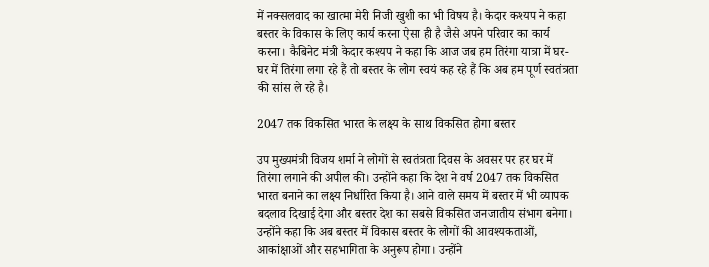में नक्सलवाद का खात्मा मेरी निजी खुशी का भी विषय है। केदार कश्यप ने कहा बस्तर के विकास के लिए कार्य करना ऐसा ही है जैसे अपने परिवार का कार्य करना। कैबिनेट मंत्री केदार कश्यप ने कहा कि आज जब हम तिरंगा यात्रा में घर-घर में तिरंगा लगा रहे हैं तो बस्तर के लोग स्वयं कह रहे हैं कि अब हम पूर्ण स्वतंत्रता की सांस ले रहे है।

2047 तक विकसित भारत के लक्ष्य के साथ विकसित होगा बस्तर

उप मुख्यमंत्री विजय शर्मा ने लोगों से स्वतंत्रता दिवस के अवसर पर हर घर में तिरंगा लगाने की अपील की। उन्होंने कहा कि देश ने वर्ष 2047 तक विकसित भारत बनाने का लक्ष्य निर्धारित किया है। आने वाले समय में बस्तर में भी व्यापक बदलाव दिखाई देगा और बस्तर देश का सबसे विकसित जनजातीय संभाग बनेगा। उन्होंने कहा कि अब बस्तर में विकास बस्तर के लोगों की आवश्यकताओं, आकांक्षाओं और सहभागिता के अनुरूप होगा। उन्होंने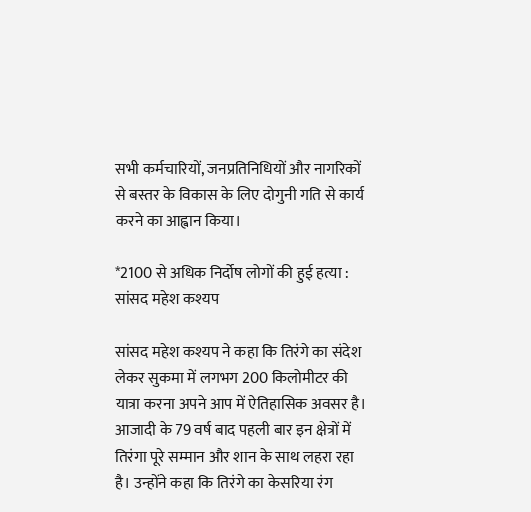सभी कर्मचारियों, जनप्रतिनिधियों और नागरिकों से बस्तर के विकास के लिए दोगुनी गति से कार्य करने का आह्वान किया।

*2100 से अधिक निर्दोष लोगों की हुई हत्या : सांसद महेश कश्यप

सांसद महेश कश्यप ने कहा कि तिरंगे का संदेश लेकर सुकमा में लगभग 200 किलोमीटर की यात्रा करना अपने आप में ऐतिहासिक अवसर है। आजादी के 79 वर्ष बाद पहली बार इन क्षेत्रों में तिरंगा पूरे सम्मान और शान के साथ लहरा रहा है। उन्होंने कहा कि तिरंगे का केसरिया रंग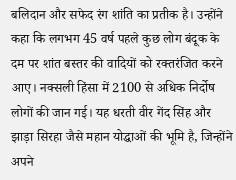बलिदान और सफेद रंग शांति का प्रतीक है। उन्होंने कहा कि लगभग 45 वर्ष पहले कुछ लोग बंदूक के दम पर शांत बस्तर की वादियों को रक्तरंजित करने आए। नक्सली हिंसा में 2100 से अधिक निर्दोष लोगों की जान गई। यह धरती वीर गेंद सिंह और झाड़ा सिरहा जैसे महान योद्धाओं की भूमि है, जिन्होंने अपने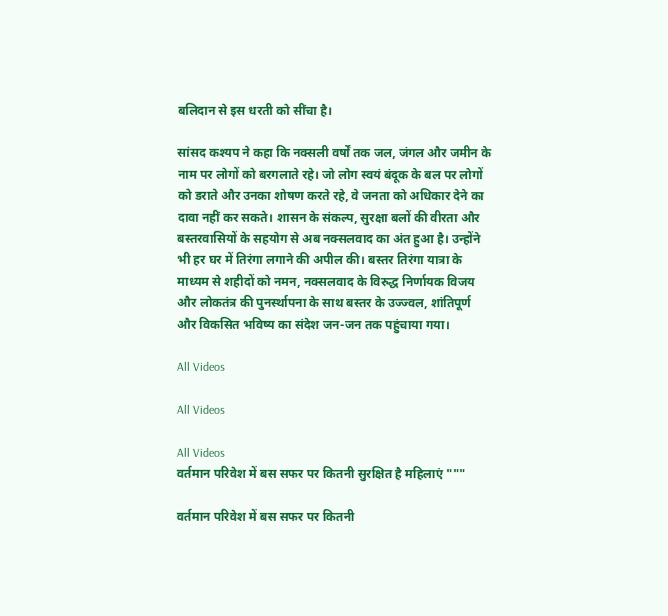बलिदान से इस धरती को सींचा है।

सांसद कश्यप ने कहा कि नक्सली वर्षों तक जल, जंगल और जमीन के नाम पर लोगों को बरगलाते रहे। जो लोग स्वयं बंदूक के बल पर लोगों को डराते और उनका शोषण करते रहे, वे जनता को अधिकार देने का दावा नहीं कर सकते। शासन के संकल्प, सुरक्षा बलों की वीरता और बस्तरवासियों के सहयोग से अब नक्सलवाद का अंत हुआ है। उन्होंने भी हर घर में तिरंगा लगाने की अपील की। बस्तर तिरंगा यात्रा के माध्यम से शहीदों को नमन, नक्सलवाद के विरुद्ध निर्णायक विजय और लोकतंत्र की पुनर्स्थापना के साथ बस्तर के उज्ज्वल, शांतिपूर्ण और विकसित भविष्य का संदेश जन-जन तक पहुंचाया गया।

All Videos

All Videos

All Videos
वर्तमान परिवेश में बस सफर पर कितनी सुरक्षित है महिलाएं """

वर्तमान परिवेश में बस सफर पर कितनी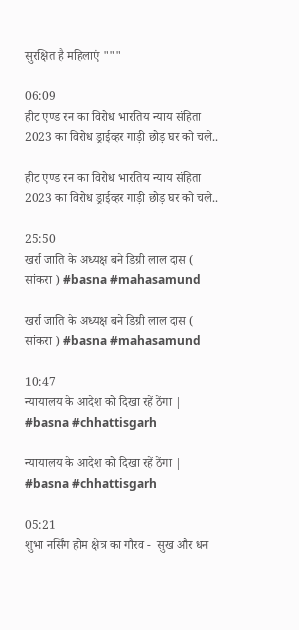सुरक्षित है महिलाएं """

06:09
हीट एण्ड रन का विरोध भारतिय न्याय संहिता 2023 का विरोध ड्राईव्हर गाड़ी छोड़ घर को चले..

हीट एण्ड रन का विरोध भारतिय न्याय संहिता 2023 का विरोध ड्राईव्हर गाड़ी छोड़ घर को चले..

25:50
खर्रा जाति के अध्यक्ष बने डिग्री लाल दास ( सांकरा ) #basna #mahasamund

खर्रा जाति के अध्यक्ष बने डिग्री लाल दास ( सांकरा ) #basna #mahasamund

10:47
न्यायालय के आदेश को दिखा रहें ठेंगा | #basna #chhattisgarh

न्यायालय के आदेश को दिखा रहें ठेंगा | #basna #chhattisgarh

05:21
शुभा नर्सिंग होम क्षेत्र का गौरव -  सुख और धन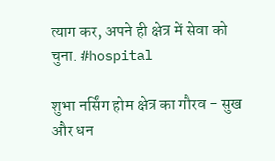त्याग कर, अपने ही क्षेत्र में सेवा को चुना. #hospital

शुभा नर्सिंग होम क्षेत्र का गौरव - सुख और धन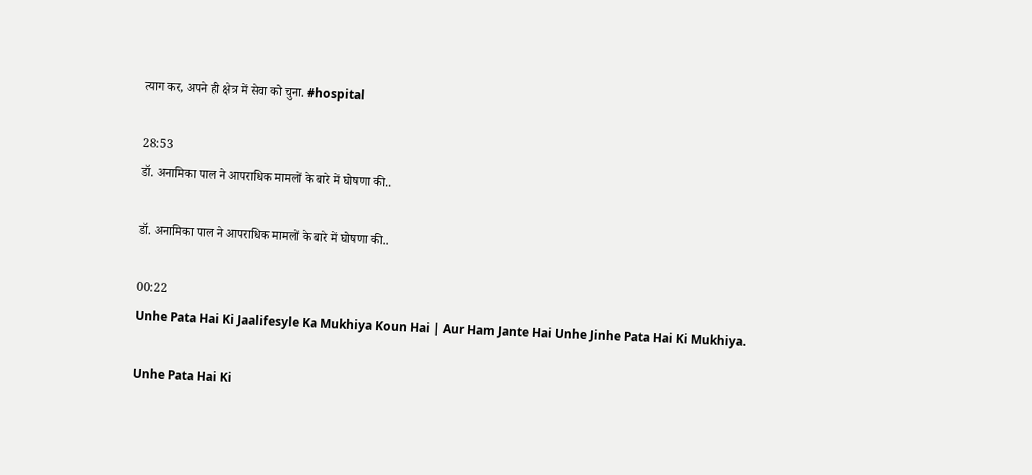त्याग कर, अपने ही क्षेत्र में सेवा को चुना. #hospital

28:53
डॉ. अनामिका पाल ने आपराधिक मामलों के बारे में घोषणा की..

डॉ. अनामिका पाल ने आपराधिक मामलों के बारे में घोषणा की..

00:22
Unhe Pata Hai Ki Jaalifesyle Ka Mukhiya Koun Hai | Aur Ham Jante Hai Unhe Jinhe Pata Hai Ki Mukhiya.

Unhe Pata Hai Ki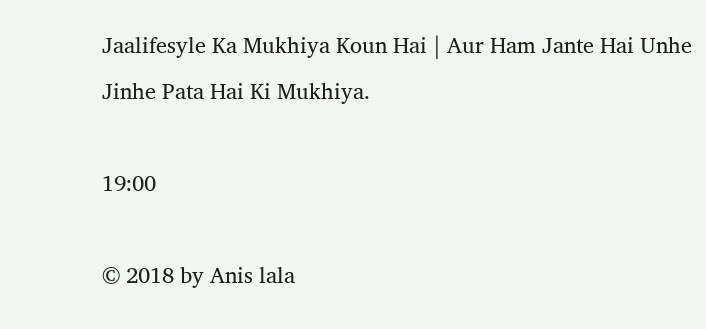Jaalifesyle Ka Mukhiya Koun Hai | Aur Ham Jante Hai Unhe Jinhe Pata Hai Ki Mukhiya.

19:00

© 2018 by Anis lala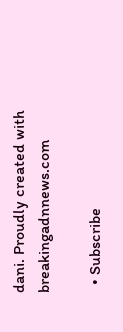dani. Proudly created with breakingadnnews.com

  • Subscribe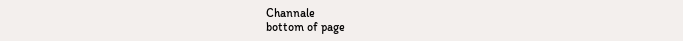Channale
bottom of page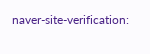naver-site-verification: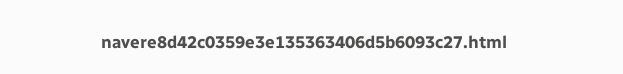navere8d42c0359e3e135363406d5b6093c27.html